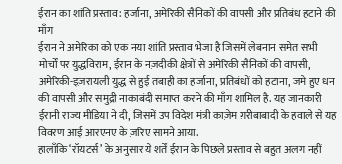ईरान का शांति प्रस्ताव: हर्जाना, अमेरिकी सैनिकों की वापसी और प्रतिबंध हटाने की माँग
ईरान ने अमेरिका को एक नया शांति प्रस्ताव भेजा है जिसमें लेबनान समेत सभी मोर्चों पर युद्धविराम, ईरान के नज़दीकी क्षेत्रों से अमेरिकी सैनिकों की वापसी, अमेरिकी-इज़रायली युद्ध से हुई तबाही का हर्जाना, प्रतिबंधों को हटाना, जमे हुए धन की वापसी और समुद्री नाकाबंदी समाप्त करने की माँग शामिल है. यह जानकारी ईरानी राज्य मीडिया ने दी, जिसमें उप विदेश मंत्री काज़ेम ग़रीबाबादी के हवाले से यह विवरण आई आरएनए के ज़रिए सामने आया.
हालाँकि ‘रॉयटर्स’ के अनुसार ये शर्तें ईरान के पिछले प्रस्ताव से बहुत अलग नहीं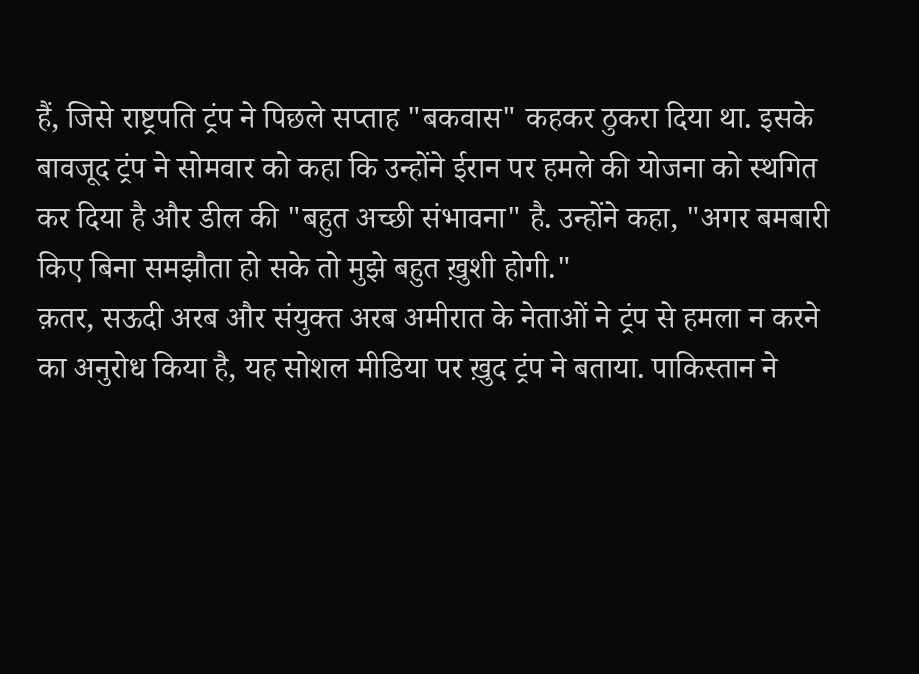हैं, जिसे राष्ट्रपति ट्रंप ने पिछले सप्ताह "बकवास" कहकर ठुकरा दिया था. इसके बावजूद ट्रंप ने सोमवार को कहा कि उन्होंने ईरान पर हमले की योजना को स्थगित कर दिया है और डील की "बहुत अच्छी संभावना" है. उन्होंने कहा, "अगर बमबारी किए बिना समझौता हो सके तो मुझे बहुत ख़ुशी होगी."
क़तर, सऊदी अरब और संयुक्त अरब अमीरात के नेताओं ने ट्रंप से हमला न करने का अनुरोध किया है, यह सोशल मीडिया पर ख़ुद ट्रंप ने बताया. पाकिस्तान ने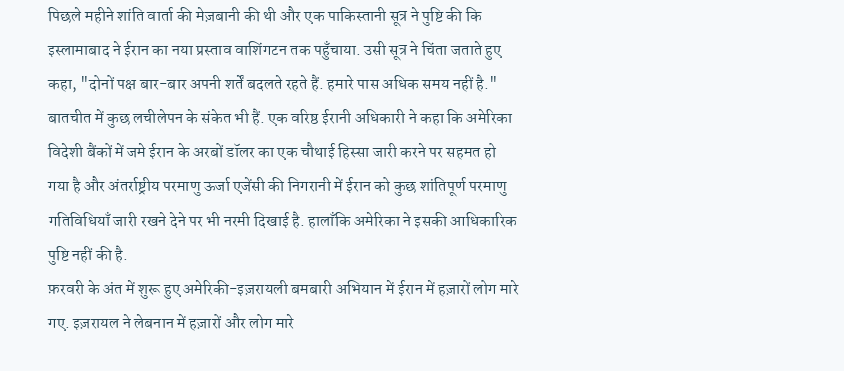पिछले महीने शांति वार्ता की मेज़बानी की थी और एक पाकिस्तानी सूत्र ने पुष्टि की कि इस्लामाबाद ने ईरान का नया प्रस्ताव वाशिंगटन तक पहुँचाया. उसी सूत्र ने चिंता जताते हुए कहा, "दोनों पक्ष बार-बार अपनी शर्तें बदलते रहते हैं. हमारे पास अधिक समय नहीं है."
बातचीत में कुछ लचीलेपन के संकेत भी हैं. एक वरिष्ठ ईरानी अधिकारी ने कहा कि अमेरिका विदेशी बैंकों में जमे ईरान के अरबों डॉलर का एक चौथाई हिस्सा जारी करने पर सहमत हो गया है और अंतर्राष्ट्रीय परमाणु ऊर्जा एजेंसी की निगरानी में ईरान को कुछ शांतिपूर्ण परमाणु गतिविधियाँ जारी रखने देने पर भी नरमी दिखाई है. हालाँकि अमेरिका ने इसकी आधिकारिक पुष्टि नहीं की है.
फ़रवरी के अंत में शुरू हुए अमेरिकी-इज़रायली बमबारी अभियान में ईरान में हज़ारों लोग मारे गए. इज़रायल ने लेबनान में हज़ारों और लोग मारे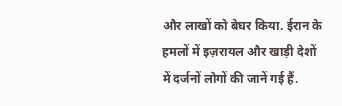और लाखों को बेघर किया. ईरान के हमलों में इज़रायल और खाड़ी देशों में दर्जनों लोगों की जानें गई हैं.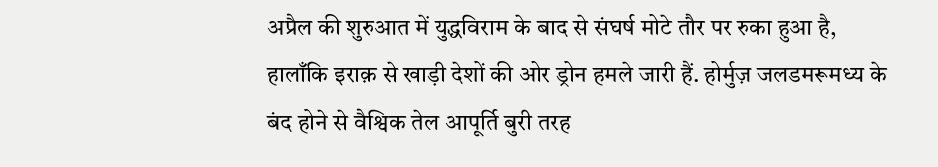अप्रैल की शुरुआत में युद्धविराम के बाद से संघर्ष मोटे तौर पर रुका हुआ है, हालाँकि इराक़ से खाड़ी देशों की ओर ड्रोन हमले जारी हैं. होर्मुज़ जलडमरूमध्य के बंद होने से वैश्विक तेल आपूर्ति बुरी तरह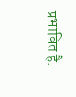प्रभावित है.